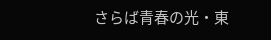さらば青春の光・東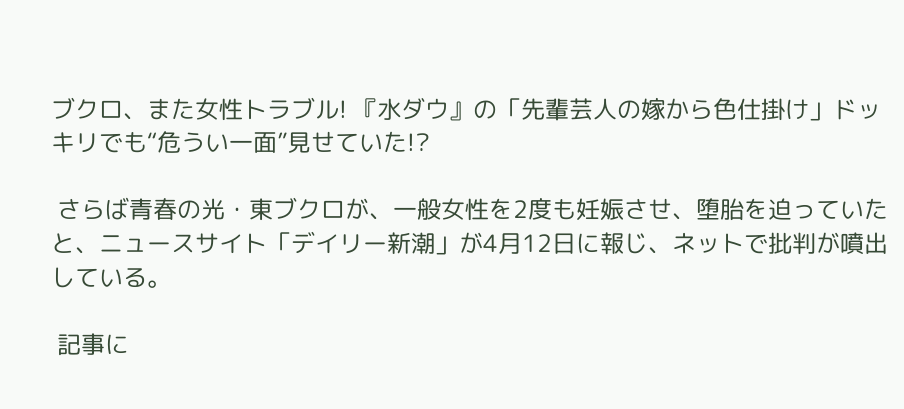ブクロ、また女性トラブル! 『水ダウ』の「先輩芸人の嫁から色仕掛け」ドッキリでも“危うい一面”見せていた!?

 さらば青春の光・東ブクロが、一般女性を2度も妊娠させ、堕胎を迫っていたと、ニュースサイト「デイリー新潮」が4月12日に報じ、ネットで批判が噴出している。

 記事に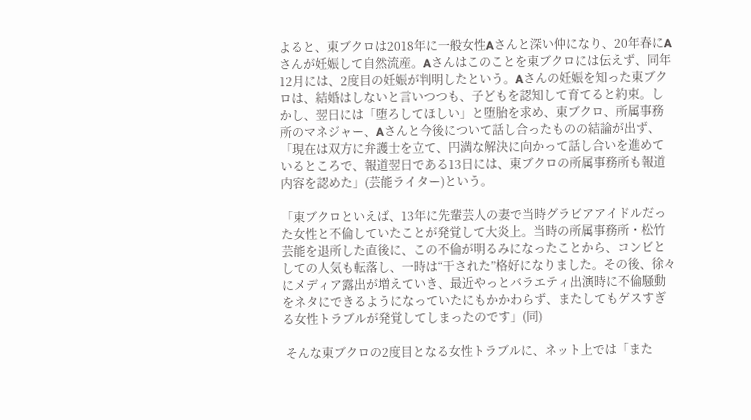よると、東ブクロは2018年に一般女性Aさんと深い仲になり、20年春にAさんが妊娠して自然流産。Aさんはこのことを東ブクロには伝えず、同年12月には、2度目の妊娠が判明したという。Aさんの妊娠を知った東ブクロは、結婚はしないと言いつつも、子どもを認知して育てると約束。しかし、翌日には「堕ろしてほしい」と堕胎を求め、東ブクロ、所属事務所のマネジャー、Aさんと今後について話し合ったものの結論が出ず、「現在は双方に弁護士を立て、円満な解決に向かって話し合いを進めているところで、報道翌日である13日には、東ブクロの所属事務所も報道内容を認めた」(芸能ライター)という。

「東ブクロといえば、13年に先輩芸人の妻で当時グラビアアイドルだった女性と不倫していたことが発覚して大炎上。当時の所属事務所・松竹芸能を退所した直後に、この不倫が明るみになったことから、コンビとしての人気も転落し、一時は“干された”格好になりました。その後、徐々にメディア露出が増えていき、最近やっとバラエティ出演時に不倫騒動をネタにできるようになっていたにもかかわらず、またしてもゲスすぎる女性トラブルが発覚してしまったのです」(同)

 そんな東ブクロの2度目となる女性トラブルに、ネット上では「また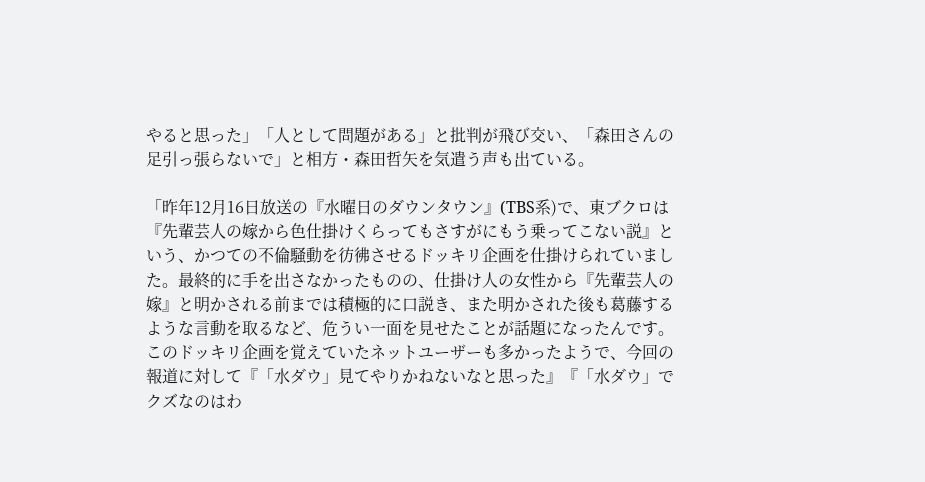やると思った」「人として問題がある」と批判が飛び交い、「森田さんの足引っ張らないで」と相方・森田哲矢を気遣う声も出ている。

「昨年12月16日放送の『水曜日のダウンタウン』(TBS系)で、東ブクロは『先輩芸人の嫁から色仕掛けくらってもさすがにもう乗ってこない説』という、かつての不倫騒動を彷彿させるドッキリ企画を仕掛けられていました。最終的に手を出さなかったものの、仕掛け人の女性から『先輩芸人の嫁』と明かされる前までは積極的に口説き、また明かされた後も葛藤するような言動を取るなど、危うい一面を見せたことが話題になったんです。このドッキリ企画を覚えていたネットユーザーも多かったようで、今回の報道に対して『「水ダウ」見てやりかねないなと思った』『「水ダウ」でクズなのはわ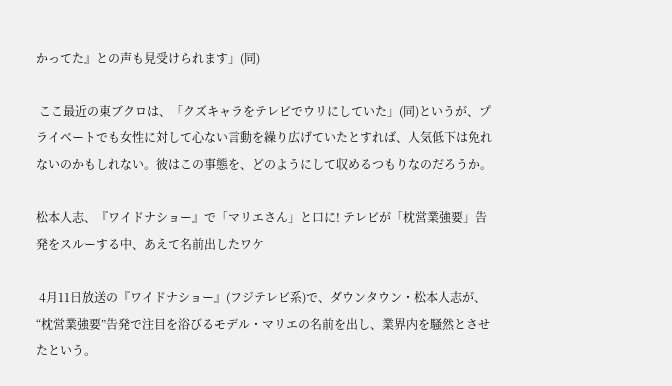かってた』との声も見受けられます」(同)

 ここ最近の東ブクロは、「クズキャラをテレビでウリにしていた」(同)というが、プライベートでも女性に対して心ない言動を繰り広げていたとすれば、人気低下は免れないのかもしれない。彼はこの事態を、どのようにして収めるつもりなのだろうか。

松本人志、『ワイドナショー』で「マリエさん」と口に! テレビが「枕営業強要」告発をスルーする中、あえて名前出したワケ

 4月11日放送の『ワイドナショー』(フジテレビ系)で、ダウンタウン・松本人志が、“枕営業強要”告発で注目を浴びるモデル・マリエの名前を出し、業界内を騒然とさせたという。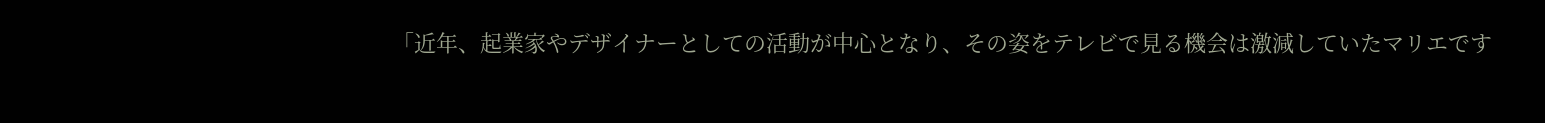「近年、起業家やデザイナーとしての活動が中心となり、その姿をテレビで見る機会は激減していたマリエです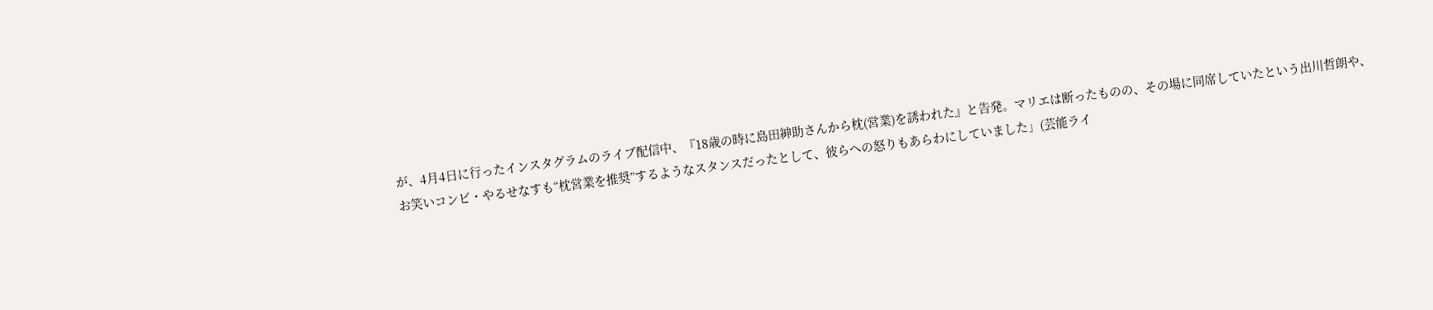が、4月4日に行ったインスタグラムのライブ配信中、『18歳の時に島田紳助さんから枕(営業)を誘われた』と告発。マリエは断ったものの、その場に同席していたという出川哲朗や、お笑いコンビ・やるせなすも“枕営業を推奨”するようなスタンスだったとして、彼らへの怒りもあらわにしていました」(芸能ライ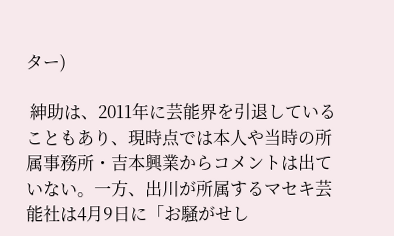ター)

 紳助は、2011年に芸能界を引退していることもあり、現時点では本人や当時の所属事務所・吉本興業からコメントは出ていない。一方、出川が所属するマセキ芸能社は4月9日に「お騒がせし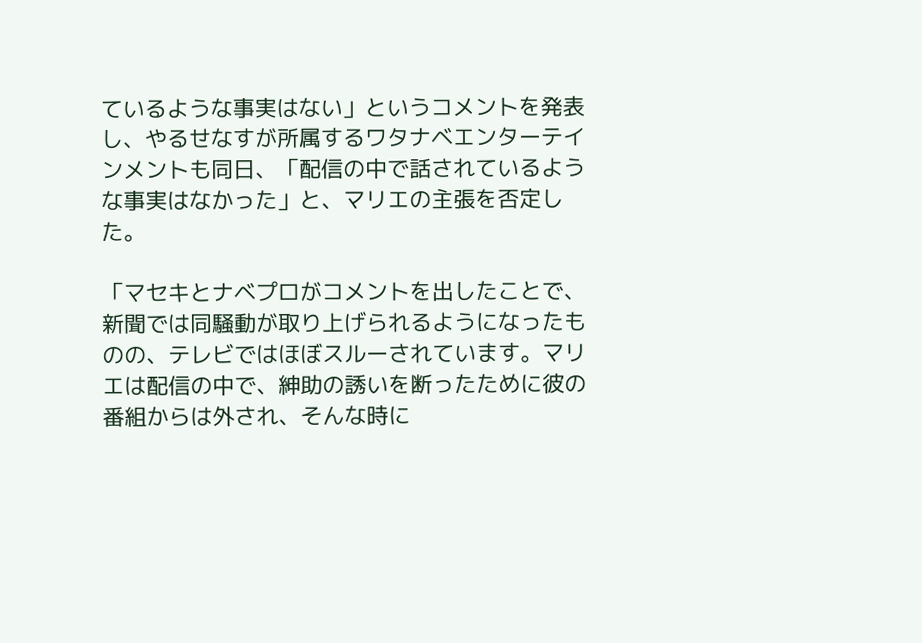ているような事実はない」というコメントを発表し、やるせなすが所属するワタナベエンターテインメントも同日、「配信の中で話されているような事実はなかった」と、マリエの主張を否定した。

「マセキとナベプロがコメントを出したことで、新聞では同騒動が取り上げられるようになったものの、テレビではほぼスルーされています。マリエは配信の中で、紳助の誘いを断ったために彼の番組からは外され、そんな時に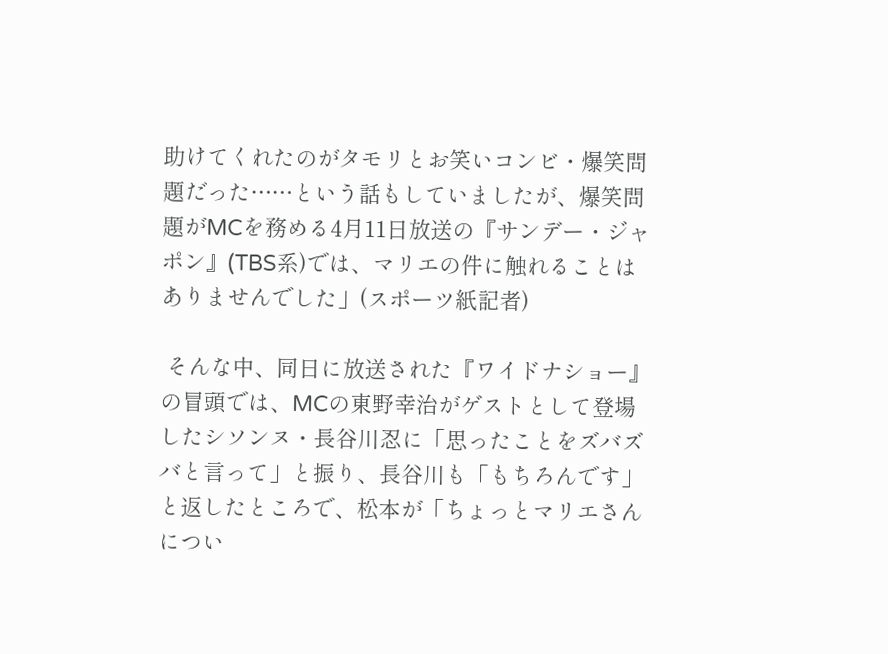助けてくれたのがタモリとお笑いコンビ・爆笑問題だった……という話もしていましたが、爆笑問題がMCを務める4月11日放送の『サンデー・ジャポン』(TBS系)では、マリエの件に触れることはありませんでした」(スポーツ紙記者)

 そんな中、同日に放送された『ワイドナショー』の冒頭では、MCの東野幸治がゲストとして登場したシソンヌ・長谷川忍に「思ったことをズバズバと言って」と振り、長谷川も「もちろんです」と返したところで、松本が「ちょっとマリエさんについ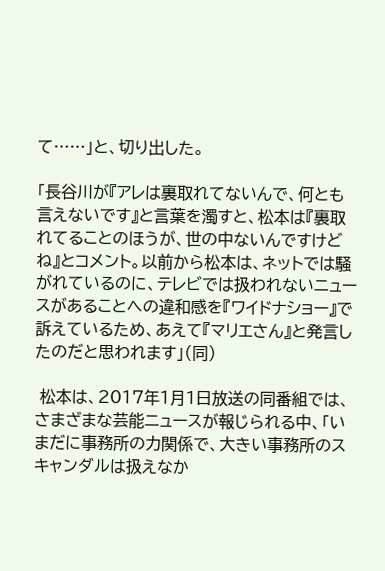て……」と、切り出した。

「長谷川が『アレは裏取れてないんで、何とも言えないです』と言葉を濁すと、松本は『裏取れてることのほうが、世の中ないんですけどね』とコメント。以前から松本は、ネットでは騒がれているのに、テレビでは扱われないニュースがあることへの違和感を『ワイドナショー』で訴えているため、あえて『マリエさん』と発言したのだと思われます」(同)

 松本は、2017年1月1日放送の同番組では、さまざまな芸能ニュースが報じられる中、「いまだに事務所の力関係で、大きい事務所のスキャンダルは扱えなか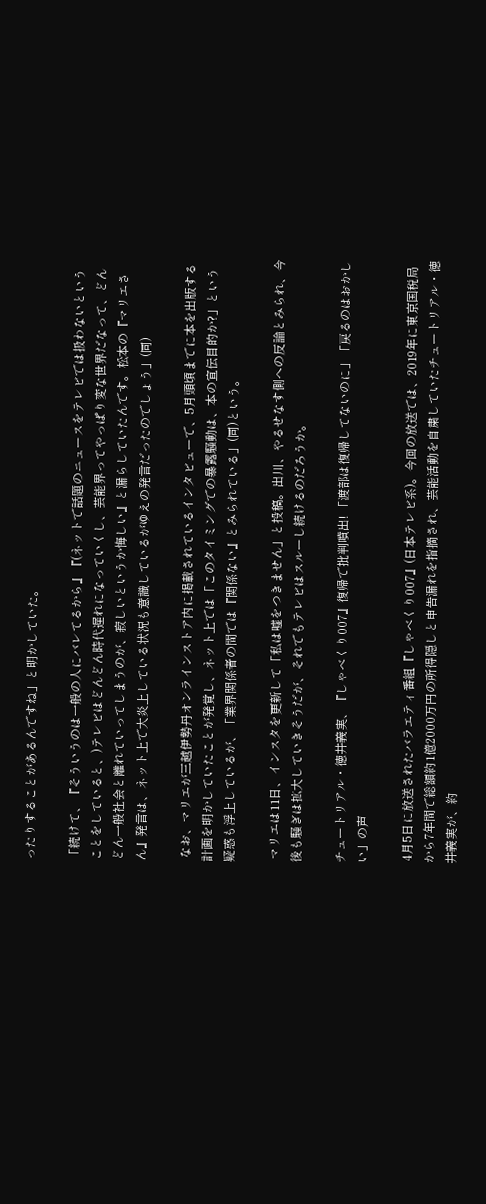ったりすることがあるんですね」と明かしていた。

「続けて、『そういうのは一般の人にバレてるから』『(ネットで話題のニュースをテレビでは扱わないということをしていると、)テレビはどんどん時代遅れになっていくし、芸能界ってやっぱり変な世界だなって、どんどん一般社会と離れていってしまうのが、寂しいというか悔しい』と漏らしていたんです。松本の『マリエさん』発言は、ネット上で大炎上している状況も意識しているがゆえの発言だったのでしょう」(同)

 なお、マリエが三越伊勢丹オンラインストア内に掲載されているインタビューで、5月頭頃までに本を出版する計画を明かしていたことが発覚し、ネット上では「このタイミングでの暴露騒動は、本の宣伝目的か?」という疑惑も浮上しているが、「業界関係者の間では『関係ない』とみられている」(同)という。

 マリエは11日、インスタを更新して「私は嘘をつきません」と投稿。出川、やるせなす側への反論とみられ、今後も騒ぎは拡大していきそうだが、それでもテレビはスルーし続けるのだろうか。

チュートリアル・徳井義実、『しゃべくり007』復帰で批判噴出! 「渡部は復帰してないのに」「戻るのはおかしい」の声

 4月5日に放送されたバラエティ番組『しゃべくり007』(日本テレビ系)。今回の放送では、2019年に東京国税局から7年間で総額約1億2000万円の所得隠しと申告漏れを指摘され、芸能活動を自粛していたチュートリアル・徳井義実が、約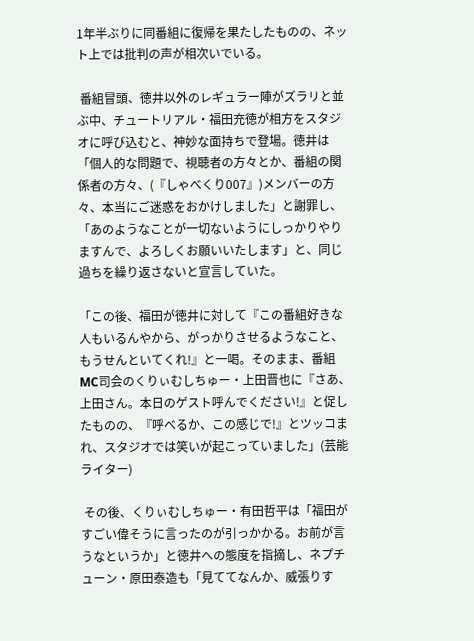1年半ぶりに同番組に復帰を果たしたものの、ネット上では批判の声が相次いでいる。

 番組冒頭、徳井以外のレギュラー陣がズラリと並ぶ中、チュートリアル・福田充徳が相方をスタジオに呼び込むと、神妙な面持ちで登場。徳井は「個人的な問題で、視聴者の方々とか、番組の関係者の方々、(『しゃべくり007』)メンバーの方々、本当にご迷惑をおかけしました」と謝罪し、「あのようなことが一切ないようにしっかりやりますんで、よろしくお願いいたします」と、同じ過ちを繰り返さないと宣言していた。

「この後、福田が徳井に対して『この番組好きな人もいるんやから、がっかりさせるようなこと、もうせんといてくれ!』と一喝。そのまま、番組MC司会のくりぃむしちゅー・上田晋也に『さあ、上田さん。本日のゲスト呼んでください!』と促したものの、『呼べるか、この感じで!』とツッコまれ、スタジオでは笑いが起こっていました」(芸能ライター)

 その後、くりぃむしちゅー・有田哲平は「福田がすごい偉そうに言ったのが引っかかる。お前が言うなというか」と徳井への態度を指摘し、ネプチューン・原田泰造も「見ててなんか、威張りす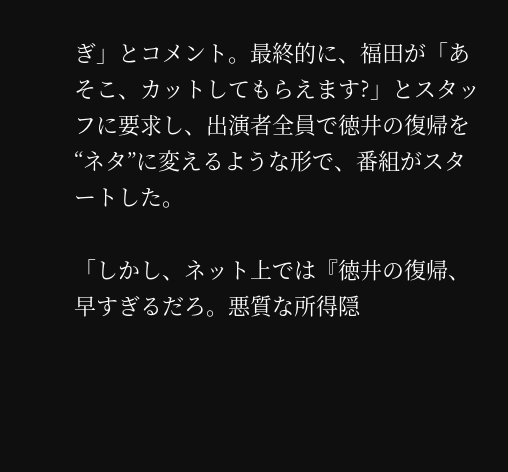ぎ」とコメント。最終的に、福田が「あそこ、カットしてもらえます?」とスタッフに要求し、出演者全員で徳井の復帰を“ネタ”に変えるような形で、番組がスタートした。

「しかし、ネット上では『徳井の復帰、早すぎるだろ。悪質な所得隠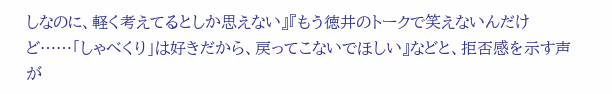しなのに、軽く考えてるとしか思えない』『もう徳井のトークで笑えないんだけど……「しゃべくり」は好きだから、戻ってこないでほしい』などと、拒否感を示す声が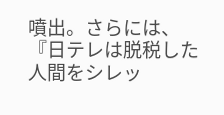噴出。さらには、『日テレは脱税した人間をシレッ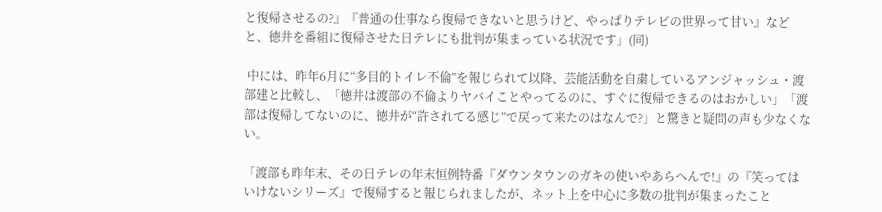と復帰させるの?』『普通の仕事なら復帰できないと思うけど、やっぱりテレビの世界って甘い』などと、徳井を番組に復帰させた日テレにも批判が集まっている状況です」(同)

 中には、昨年6月に“多目的トイレ不倫”を報じられて以降、芸能活動を自粛しているアンジャッシュ・渡部建と比較し、「徳井は渡部の不倫よりヤバイことやってるのに、すぐに復帰できるのはおかしい」「渡部は復帰してないのに、徳井が“許されてる感じ”で戻って来たのはなんで?」と驚きと疑問の声も少なくない。

「渡部も昨年末、その日テレの年末恒例特番『ダウンタウンのガキの使いやあらへんで!』の『笑ってはいけないシリーズ』で復帰すると報じられましたが、ネット上を中心に多数の批判が集まったこと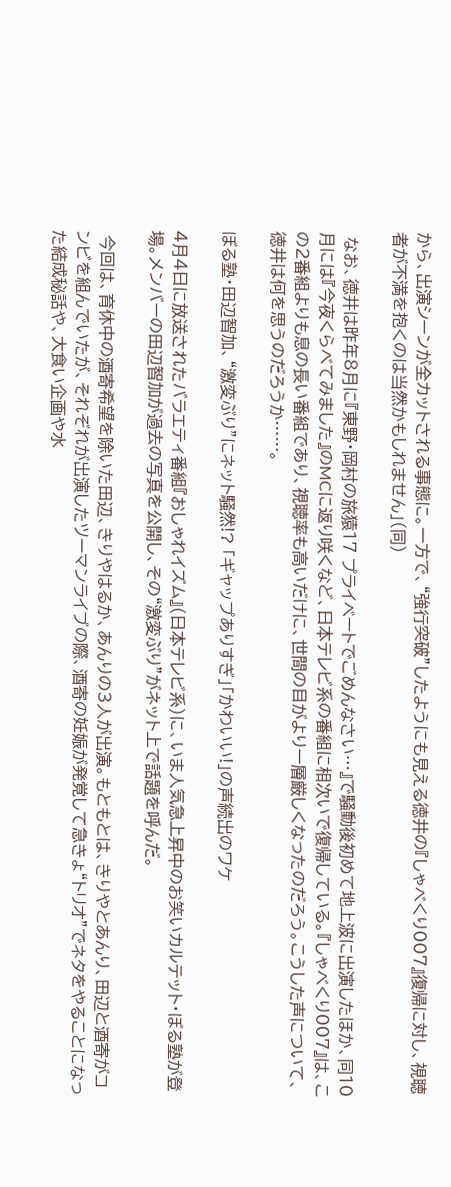から、出演シーンが全カットされる事態に。一方で、“強行突破”したようにも見える徳井の『しゃべくり007』復帰に対し、視聴者が不満を抱くのは当然かもしれません」(同)

 なお、徳井は昨年8月に『東野・岡村の旅猿17 プライベートでごめんなさい…』で騒動後初めて地上波に出演したほか、同10月には『今夜くらべてみました』のMCに返り咲くなど、日本テレビ系の番組に相次いで復帰している。『しゃべくり007』は、この2番組よりも息の長い番組であり、視聴率も高いだけに、世間の目がより一層厳しくなったのだろう。こうした声について、徳井は何を思うのだろうか……。

ぼる塾・田辺智加、“激変ぶり”にネット騒然!? 「ギャップありすぎ」「かわいい!」の声続出のワケ

4月4日に放送されたバラエティ番組『おしゃれイズム』(日本テレビ系)に、いま人気急上昇中のお笑いカルテット・ぼる塾が登場。メンバーの田辺智加が過去の写真を公開し、その“激変ぶり”がネット上で話題を呼んだ。

 今回は、育休中の酒寄希望を除いた田辺、きりやはるか、あんりの3人が出演。もともとは、きりやとあんり、田辺と酒寄がコンビを組んでいたが、それぞれが出演したツーマンライブの際、酒寄の妊娠が発覚して急きょ“トリオ”でネタをやることになった結成秘話や、大食い企画や水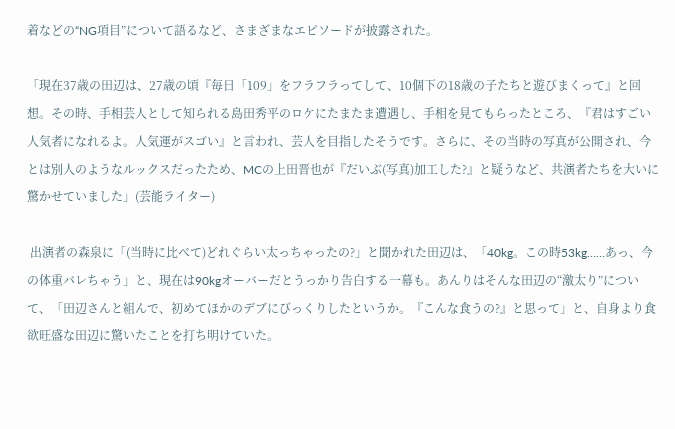着などの“NG項目”について語るなど、さまざまなエピソードが披露された。

「現在37歳の田辺は、27歳の頃『毎日「109」をフラフラってして、10個下の18歳の子たちと遊びまくって』と回想。その時、手相芸人として知られる島田秀平のロケにたまたま遭遇し、手相を見てもらったところ、『君はすごい人気者になれるよ。人気運がスゴい』と言われ、芸人を目指したそうです。さらに、その当時の写真が公開され、今とは別人のようなルックスだったため、MCの上田晋也が『だいぶ(写真)加工した?』と疑うなど、共演者たちを大いに驚かせていました」(芸能ライター)

 出演者の森泉に「(当時に比べて)どれぐらい太っちゃったの?」と聞かれた田辺は、「40kg。この時53kg……あっ、今の体重バレちゃう」と、現在は90kgオーバーだとうっかり告白する一幕も。あんりはそんな田辺の“激太り”について、「田辺さんと組んで、初めてほかのデブにびっくりしたというか。『こんな食うの?』と思って」と、自身より食欲旺盛な田辺に驚いたことを打ち明けていた。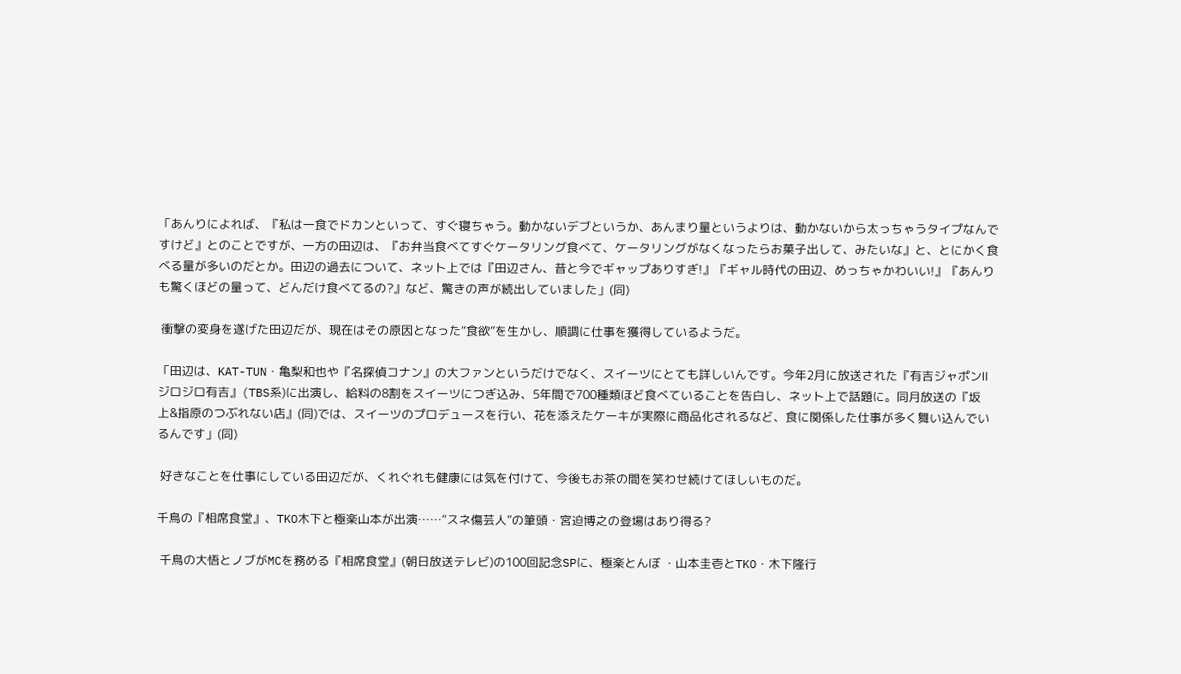「あんりによれば、『私は一食でドカンといって、すぐ寝ちゃう。動かないデブというか、あんまり量というよりは、動かないから太っちゃうタイプなんですけど』とのことですが、一方の田辺は、『お弁当食べてすぐケータリング食べて、ケータリングがなくなったらお菓子出して、みたいな』と、とにかく食べる量が多いのだとか。田辺の過去について、ネット上では『田辺さん、昔と今でギャップありすぎ!』『ギャル時代の田辺、めっちゃかわいい!』『あんりも驚くほどの量って、どんだけ食べてるの?』など、驚きの声が続出していました」(同)

 衝撃の変身を遂げた田辺だが、現在はその原因となった“食欲”を生かし、順調に仕事を獲得しているようだ。

「田辺は、KAT-TUN・亀梨和也や『名探偵コナン』の大ファンというだけでなく、スイーツにとても詳しいんです。今年2月に放送された『有吉ジャポンⅡ ジロジロ有吉』(TBS系)に出演し、給料の8割をスイーツにつぎ込み、5年間で700種類ほど食べていることを告白し、ネット上で話題に。同月放送の『坂上&指原のつぶれない店』(同)では、スイーツのプロデュースを行い、花を添えたケーキが実際に商品化されるなど、食に関係した仕事が多く舞い込んでいるんです」(同)

 好きなことを仕事にしている田辺だが、くれぐれも健康には気を付けて、今後もお茶の間を笑わせ続けてほしいものだ。

千鳥の『相席食堂』、TKO木下と極楽山本が出演……“スネ傷芸人”の筆頭・宮迫博之の登場はあり得る?

 千鳥の大悟とノブがMCを務める『相席食堂』(朝日放送テレビ)の100回記念SPに、極楽とんぼ ・山本圭壱とTKO・木下隆行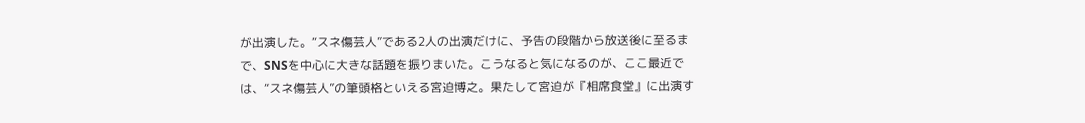が出演した。“スネ傷芸人”である2人の出演だけに、予告の段階から放送後に至るまで、SNSを中心に大きな話題を振りまいた。こうなると気になるのが、ここ最近では、“スネ傷芸人”の筆頭格といえる宮迫博之。果たして宮迫が『相席食堂』に出演す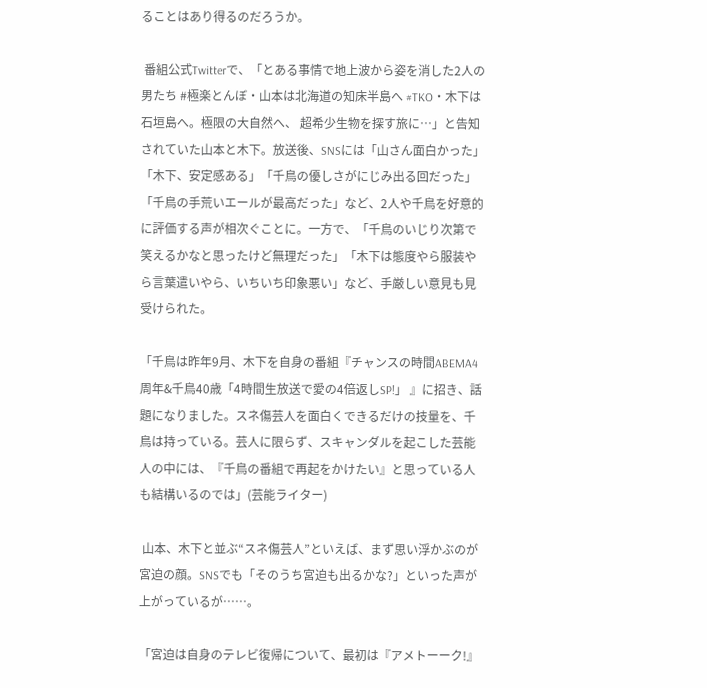ることはあり得るのだろうか。

 番組公式Twitterで、「とある事情で地上波から姿を消した2人の男たち #極楽とんぼ・山本は北海道の知床半島へ #TKO・木下は石垣島へ。極限の大自然へ、 超希少生物を探す旅に…」と告知されていた山本と木下。放送後、SNSには「山さん面白かった」「木下、安定感ある」「千鳥の優しさがにじみ出る回だった」「千鳥の手荒いエールが最高だった」など、2人や千鳥を好意的に評価する声が相次ぐことに。一方で、「千鳥のいじり次第で笑えるかなと思ったけど無理だった」「木下は態度やら服装やら言葉遣いやら、いちいち印象悪い」など、手厳しい意見も見受けられた。

「千鳥は昨年9月、木下を自身の番組『チャンスの時間ABEMA4周年&千鳥40歳「4時間生放送で愛の4倍返しSP!」 』に招き、話題になりました。スネ傷芸人を面白くできるだけの技量を、千鳥は持っている。芸人に限らず、スキャンダルを起こした芸能人の中には、『千鳥の番組で再起をかけたい』と思っている人も結構いるのでは」(芸能ライター)

 山本、木下と並ぶ“スネ傷芸人”といえば、まず思い浮かぶのが宮迫の顔。SNSでも「そのうち宮迫も出るかな?」といった声が上がっているが……。

「宮迫は自身のテレビ復帰について、最初は『アメトーーク!』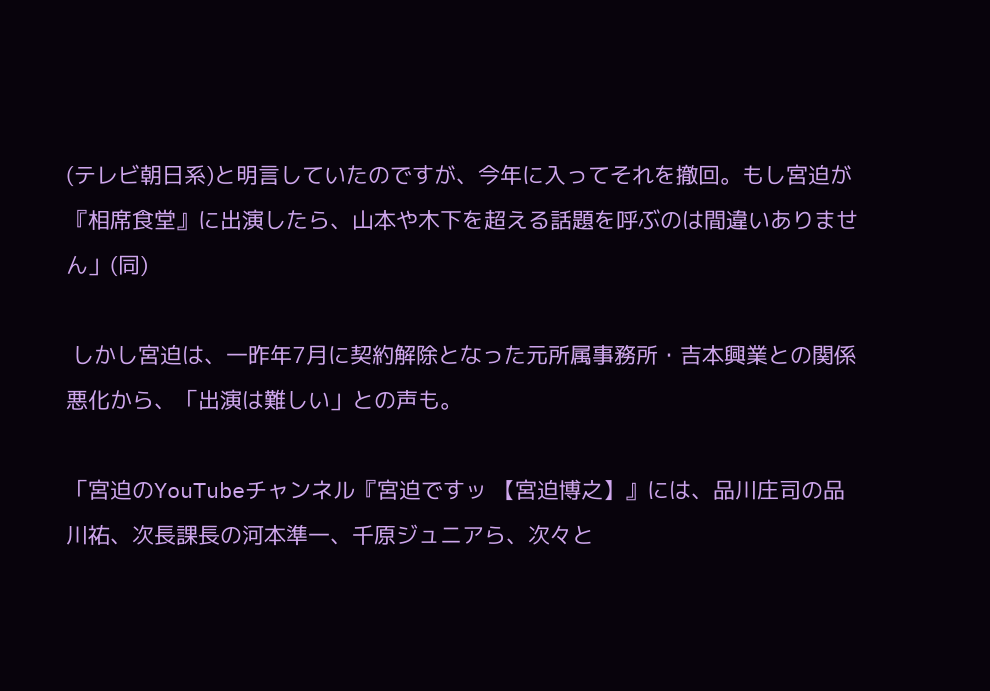(テレビ朝日系)と明言していたのですが、今年に入ってそれを撤回。もし宮迫が『相席食堂』に出演したら、山本や木下を超える話題を呼ぶのは間違いありません」(同)

 しかし宮迫は、一昨年7月に契約解除となった元所属事務所・吉本興業との関係悪化から、「出演は難しい」との声も。

「宮迫のYouTubeチャンネル『宮迫ですッ 【宮迫博之】』には、品川庄司の品川祐、次長課長の河本準一、千原ジュニアら、次々と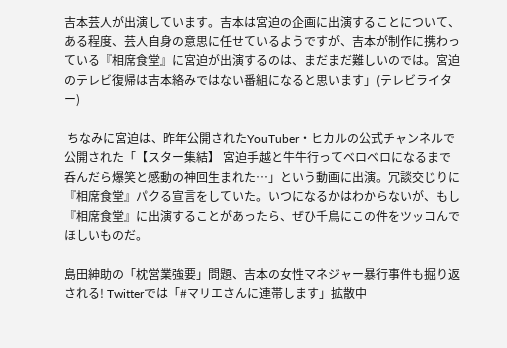吉本芸人が出演しています。吉本は宮迫の企画に出演することについて、ある程度、芸人自身の意思に任せているようですが、吉本が制作に携わっている『相席食堂』に宮迫が出演するのは、まだまだ難しいのでは。宮迫のテレビ復帰は吉本絡みではない番組になると思います」(テレビライター)

 ちなみに宮迫は、昨年公開されたYouTuber・ヒカルの公式チャンネルで公開された「【スター集結】 宮迫手越と牛牛行ってベロベロになるまで呑んだら爆笑と感動の神回生まれた…」という動画に出演。冗談交じりに『相席食堂』パクる宣言をしていた。いつになるかはわからないが、もし『相席食堂』に出演することがあったら、ぜひ千鳥にこの件をツッコんでほしいものだ。

島田紳助の「枕営業強要」問題、吉本の女性マネジャー暴行事件も掘り返される! Twitterでは「#マリエさんに連帯します」拡散中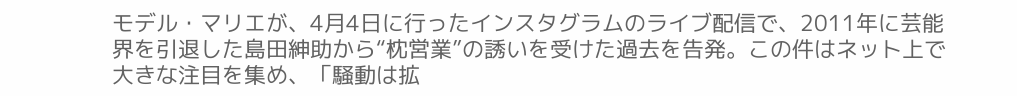モデル・マリエが、4月4日に行ったインスタグラムのライブ配信で、2011年に芸能界を引退した島田紳助から“枕営業”の誘いを受けた過去を告発。この件はネット上で大きな注目を集め、「騒動は拡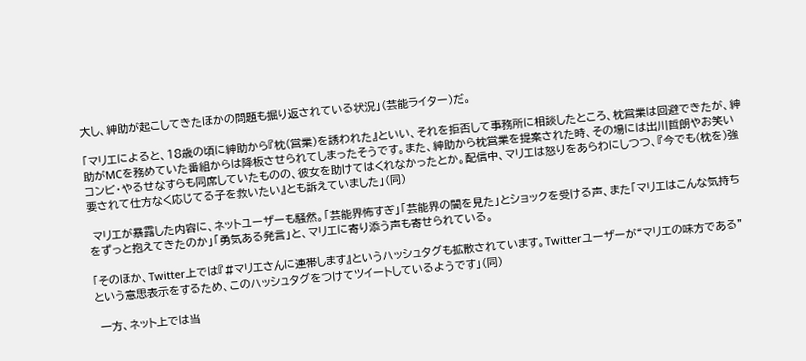大し、紳助が起こしてきたほかの問題も掘り返されている状況」(芸能ライター)だ。

「マリエによると、18歳の頃に紳助から『枕(営業)を誘われた』といい、それを拒否して事務所に相談したところ、枕営業は回避できたが、紳助がMCを務めていた番組からは降板させられてしまったそうです。また、紳助から枕営業を提案された時、その場には出川哲朗やお笑いコンビ・やるせなすらも同席していたものの、彼女を助けてはくれなかったとか。配信中、マリエは怒りをあらわにしつつ、『今でも(枕を)強要されて仕方なく応じてる子を救いたい』とも訴えていました」(同)

 マリエが暴露した内容に、ネットユーザーも騒然。「芸能界怖すぎ」「芸能界の闇を見た」とショックを受ける声、また「マリエはこんな気持ちをずっと抱えてきたのか」「勇気ある発言」と、マリエに寄り添う声も寄せられている。

「そのほか、Twitter上では『#マリエさんに連帯します』というハッシュタグも拡散されています。Twitterユーザーが“マリエの味方である”という意思表示をするため、このハッシュタグをつけてツイートしているようです」(同)

 一方、ネット上では当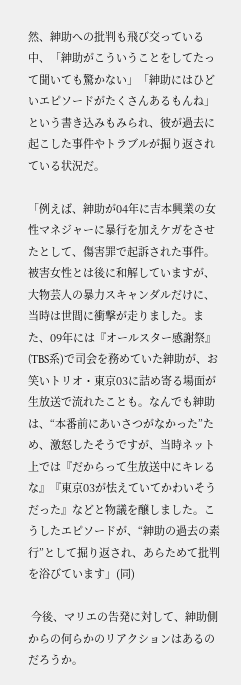然、紳助への批判も飛び交っている中、「紳助がこういうことをしてたって聞いても驚かない」「紳助にはひどいエピソードがたくさんあるもんね」という書き込みもみられ、彼が過去に起こした事件やトラブルが掘り返されている状況だ。

「例えば、紳助が04年に吉本興業の女性マネジャーに暴行を加えケガをさせたとして、傷害罪で起訴された事件。被害女性とは後に和解していますが、大物芸人の暴力スキャンダルだけに、当時は世間に衝撃が走りました。また、09年には『オールスター感謝祭』(TBS系)で司会を務めていた紳助が、お笑いトリオ・東京03に詰め寄る場面が生放送で流れたことも。なんでも紳助は、“本番前にあいさつがなかった”ため、激怒したそうですが、当時ネット上では『だからって生放送中にキレるな』『東京03が怯えていてかわいそうだった』などと物議を醸しました。こうしたエピソードが、“紳助の過去の素行”として掘り返され、あらためて批判を浴びています」(同)

 今後、マリエの告発に対して、紳助側からの何らかのリアクションはあるのだろうか。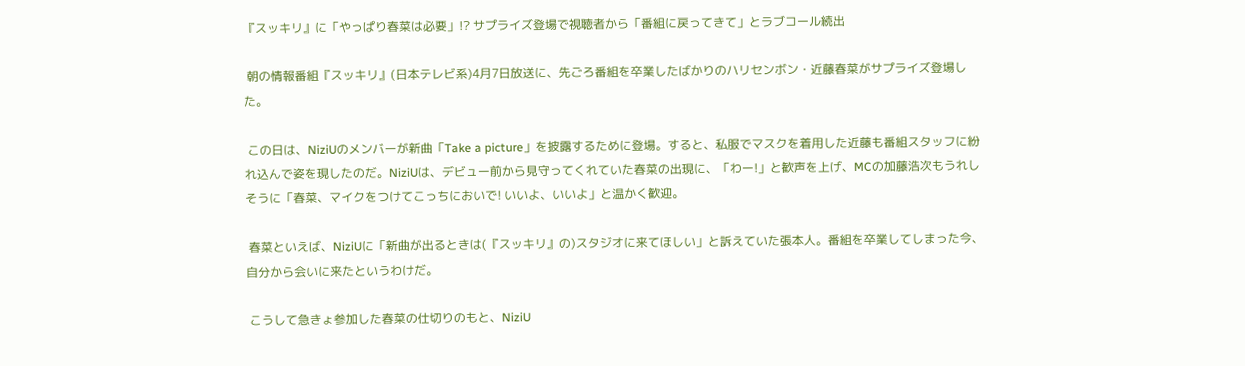『スッキリ』に「やっぱり春菜は必要」!? サプライズ登場で視聴者から「番組に戻ってきて」とラブコール続出

 朝の情報番組『スッキリ』(日本テレビ系)4月7日放送に、先ごろ番組を卒業したばかりのハリセンボン・近藤春菜がサプライズ登場した。

 この日は、NiziUのメンバーが新曲「Take a picture」を披露するために登場。すると、私服でマスクを着用した近藤も番組スタッフに紛れ込んで姿を現したのだ。NiziUは、デビュー前から見守ってくれていた春菜の出現に、「わー!」と歓声を上げ、MCの加藤浩次もうれしそうに「春菜、マイクをつけてこっちにおいで! いいよ、いいよ」と温かく歓迎。

 春菜といえば、NiziUに「新曲が出るときは(『スッキリ』の)スタジオに来てほしい」と訴えていた張本人。番組を卒業してしまった今、自分から会いに来たというわけだ。

 こうして急きょ参加した春菜の仕切りのもと、NiziU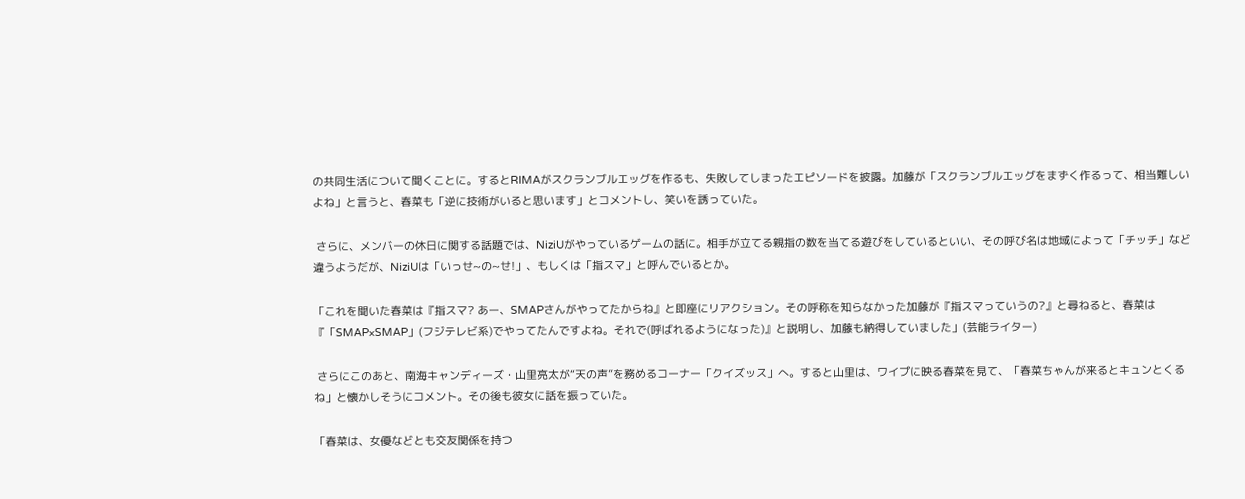の共同生活について聞くことに。するとRIMAがスクランブルエッグを作るも、失敗してしまったエピソードを披露。加藤が「スクランブルエッグをまずく作るって、相当難しいよね」と言うと、春菜も「逆に技術がいると思います」とコメントし、笑いを誘っていた。

 さらに、メンバーの休日に関する話題では、NiziUがやっているゲームの話に。相手が立てる親指の数を当てる遊びをしているといい、その呼び名は地域によって「チッチ」など違うようだが、NiziUは「いっせ~の~せ!」、もしくは「指スマ」と呼んでいるとか。

「これを聞いた春菜は『指スマ? あー、SMAPさんがやってたからね』と即座にリアクション。その呼称を知らなかった加藤が『指スマっていうの?』と尋ねると、春菜は『「SMAP×SMAP」(フジテレビ系)でやってたんですよね。それで(呼ばれるようになった)』と説明し、加藤も納得していました」(芸能ライター)

 さらにこのあと、南海キャンディーズ・山里亮太が“天の声”を務めるコーナー「クイズッス」へ。すると山里は、ワイプに映る春菜を見て、「春菜ちゃんが来るとキュンとくるね」と懐かしそうにコメント。その後も彼女に話を振っていた。

「春菜は、女優などとも交友関係を持つ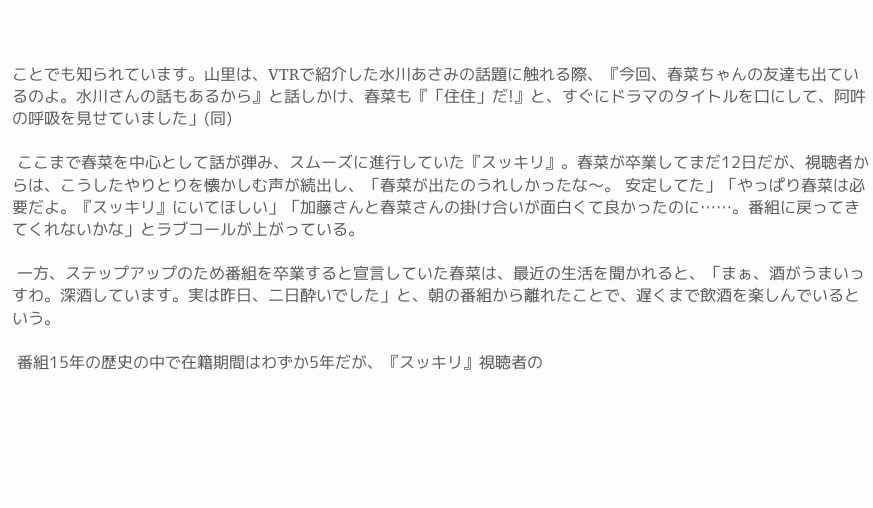ことでも知られています。山里は、VTRで紹介した水川あさみの話題に触れる際、『今回、春菜ちゃんの友達も出ているのよ。水川さんの話もあるから』と話しかけ、春菜も『「住住」だ!』と、すぐにドラマのタイトルを口にして、阿吽の呼吸を見せていました」(同)

 ここまで春菜を中心として話が弾み、スムーズに進行していた『スッキリ』。春菜が卒業してまだ12日だが、視聴者からは、こうしたやりとりを懐かしむ声が続出し、「春菜が出たのうれしかったな〜。 安定してた」「やっぱり春菜は必要だよ。『スッキリ』にいてほしい」「加藤さんと春菜さんの掛け合いが面白くて良かったのに……。番組に戻ってきてくれないかな」とラブコールが上がっている。

 一方、ステップアップのため番組を卒業すると宣言していた春菜は、最近の生活を聞かれると、「まぁ、酒がうまいっすわ。深酒しています。実は昨日、二日酔いでした」と、朝の番組から離れたことで、遅くまで飲酒を楽しんでいるという。

 番組15年の歴史の中で在籍期間はわずか5年だが、『スッキリ』視聴者の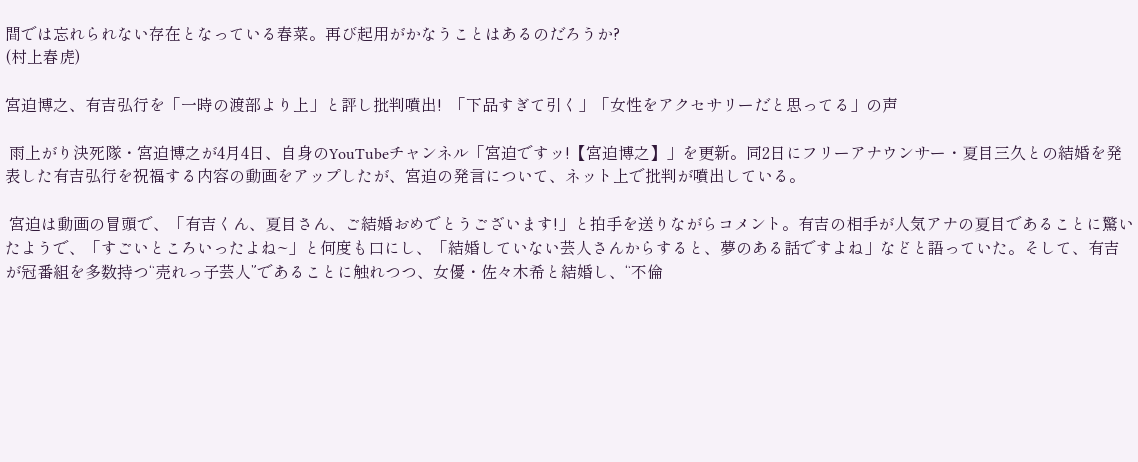間では忘れられない存在となっている春菜。再び起用がかなうことはあるのだろうか?
(村上春虎)

宮迫博之、有吉弘行を「一時の渡部より上」と評し批判噴出!  「下品すぎて引く」「女性をアクセサリーだと思ってる」の声

 雨上がり決死隊・宮迫博之が4月4日、自身のYouTubeチャンネル「宮迫ですッ!【宮迫博之】」を更新。同2日にフリーアナウンサー・夏目三久との結婚を発表した有吉弘行を祝福する内容の動画をアップしたが、宮迫の発言について、ネット上で批判が噴出している。

 宮迫は動画の冒頭で、「有吉くん、夏目さん、ご結婚おめでとうございます!」と拍手を送りながらコメント。有吉の相手が人気アナの夏目であることに驚いたようで、「すごいところいったよね~」と何度も口にし、「結婚していない芸人さんからすると、夢のある話ですよね」などと語っていた。そして、有吉が冠番組を多数持つ“売れっ子芸人”であることに触れつつ、女優・佐々木希と結婚し、“不倫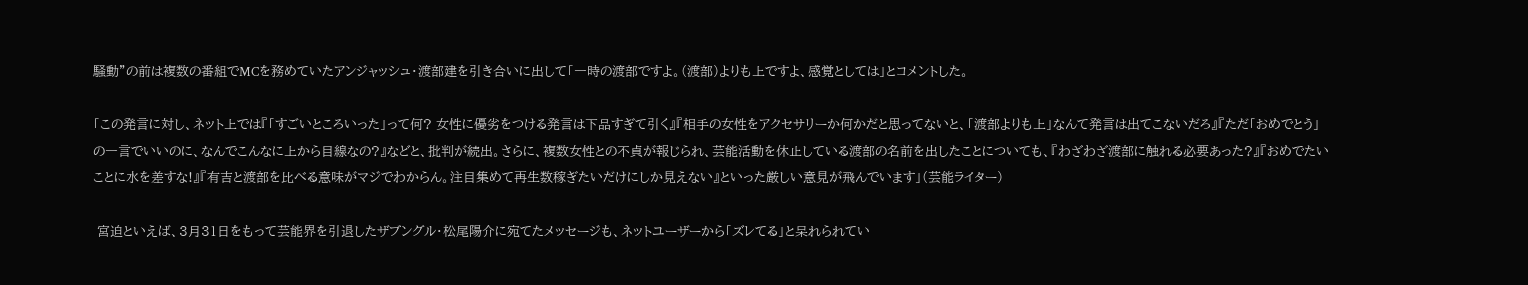騒動”の前は複数の番組でMCを務めていたアンジャッシュ・渡部建を引き合いに出して「一時の渡部ですよ。(渡部)よりも上ですよ、感覚としては」とコメントした。

「この発言に対し、ネット上では『「すごいところいった」って何? 女性に優劣をつける発言は下品すぎて引く』『相手の女性をアクセサリーか何かだと思ってないと、「渡部よりも上」なんて発言は出てこないだろ』『ただ「おめでとう」の一言でいいのに、なんでこんなに上から目線なの?』などと、批判が続出。さらに、複数女性との不貞が報じられ、芸能活動を休止している渡部の名前を出したことについても、『わざわざ渡部に触れる必要あった?』『おめでたいことに水を差すな!』『有吉と渡部を比べる意味がマジでわからん。注目集めて再生数稼ぎたいだけにしか見えない』といった厳しい意見が飛んでいます」(芸能ライター)

 宮迫といえば、3月31日をもって芸能界を引退したザブングル・松尾陽介に宛てたメッセージも、ネットユーザーから「ズレてる」と呆れられてい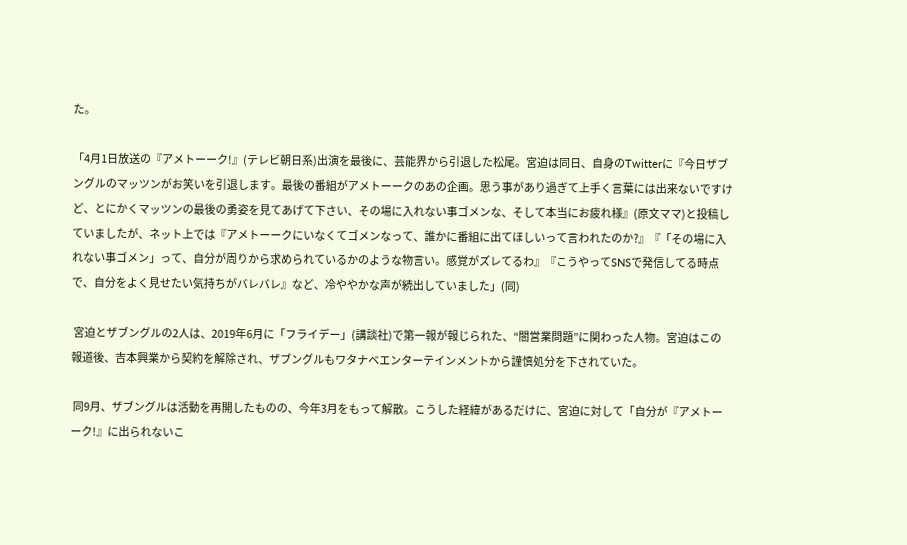た。

「4月1日放送の『アメトーーク!』(テレビ朝日系)出演を最後に、芸能界から引退した松尾。宮迫は同日、自身のTwitterに『今日ザブングルのマッツンがお笑いを引退します。最後の番組がアメトーークのあの企画。思う事があり過ぎて上手く言葉には出来ないですけど、とにかくマッツンの最後の勇姿を見てあげて下さい、その場に入れない事ゴメンな、そして本当にお疲れ様』(原文ママ)と投稿していましたが、ネット上では『アメトーークにいなくてゴメンなって、誰かに番組に出てほしいって言われたのか?』『「その場に入れない事ゴメン」って、自分が周りから求められているかのような物言い。感覚がズレてるわ』『こうやってSNSで発信してる時点で、自分をよく見せたい気持ちがバレバレ』など、冷ややかな声が続出していました」(同)

 宮迫とザブングルの2人は、2019年6月に「フライデー」(講談社)で第一報が報じられた、“闇営業問題”に関わった人物。宮迫はこの報道後、吉本興業から契約を解除され、ザブングルもワタナベエンターテインメントから謹慎処分を下されていた。

 同9月、ザブングルは活動を再開したものの、今年3月をもって解散。こうした経緯があるだけに、宮迫に対して「自分が『アメトーーク!』に出られないこ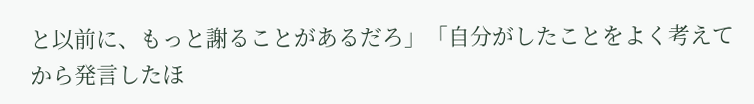と以前に、もっと謝ることがあるだろ」「自分がしたことをよく考えてから発言したほ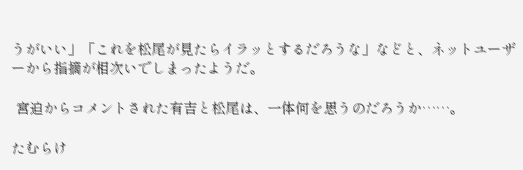うがいい」「これを松尾が見たらイラッとするだろうな」などと、ネットユーザーから指摘が相次いでしまったようだ。

 宮迫からコメントされた有吉と松尾は、一体何を思うのだろうか……。

たむらけ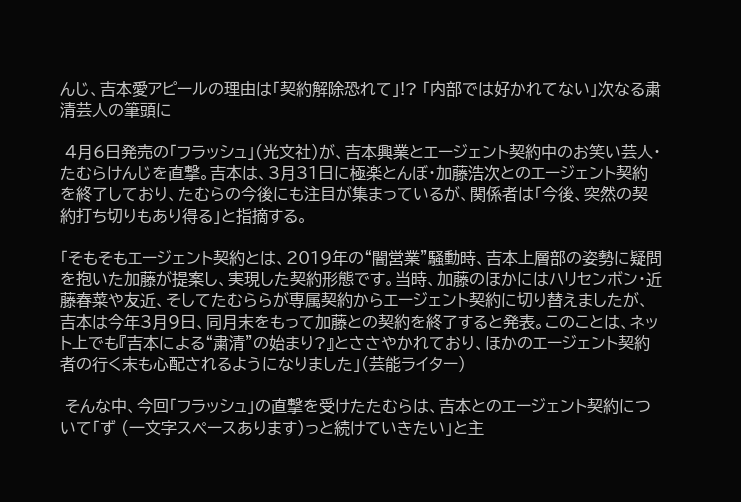んじ、吉本愛アピールの理由は「契約解除恐れて」!? 「内部では好かれてない」次なる粛清芸人の筆頭に

 4月6日発売の「フラッシュ」(光文社)が、吉本興業とエージェント契約中のお笑い芸人・たむらけんじを直撃。吉本は、3月31日に極楽とんぼ・加藤浩次とのエージェント契約を終了しており、たむらの今後にも注目が集まっているが、関係者は「今後、突然の契約打ち切りもあり得る」と指摘する。

「そもそもエージェント契約とは、2019年の“闇営業”騒動時、吉本上層部の姿勢に疑問を抱いた加藤が提案し、実現した契約形態です。当時、加藤のほかにはハリセンボン・近藤春菜や友近、そしてたむららが専属契約からエージェント契約に切り替えましたが、吉本は今年3月9日、同月末をもって加藤との契約を終了すると発表。このことは、ネット上でも『吉本による“粛清”の始まり?』とささやかれており、ほかのエージェント契約者の行く末も心配されるようになりました」(芸能ライター)

 そんな中、今回「フラッシュ」の直撃を受けたたむらは、吉本とのエージェント契約について「ず (一文字スペースあります)っと続けていきたい」と主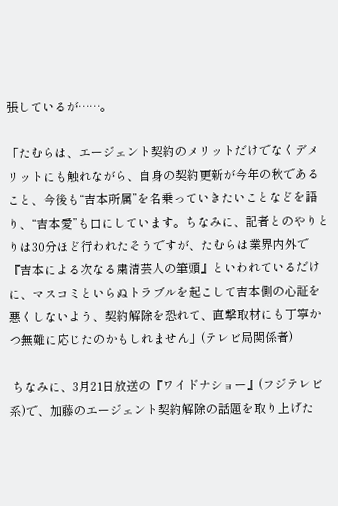張しているが……。

「たむらは、エージェント契約のメリットだけでなくデメリットにも触れながら、自身の契約更新が今年の秋であること、今後も“吉本所属”を名乗っていきたいことなどを語り、“吉本愛”も口にしています。ちなみに、記者とのやりとりは30分ほど行われたそうですが、たむらは業界内外で『吉本による次なる粛清芸人の筆頭』といわれているだけに、マスコミといらぬトラブルを起こして吉本側の心証を悪くしないよう、契約解除を恐れて、直撃取材にも丁寧かつ無難に応じたのかもしれません」(テレビ局関係者)

 ちなみに、3月21日放送の『ワイドナショー』(フジテレビ系)で、加藤のエージェント契約解除の話題を取り上げた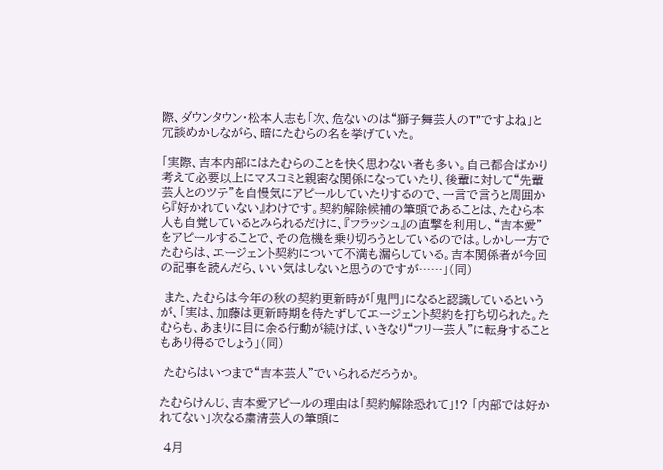際、ダウンタウン・松本人志も「次、危ないのは“獅子舞芸人のT”ですよね」と冗談めかしながら、暗にたむらの名を挙げていた。

「実際、吉本内部にはたむらのことを快く思わない者も多い。自己都合ばかり考えて必要以上にマスコミと親密な関係になっていたり、後輩に対して“先輩芸人とのツテ”を自慢気にアピールしていたりするので、一言で言うと周囲から『好かれていない』わけです。契約解除候補の筆頭であることは、たむら本人も自覚しているとみられるだけに、『フラッシュ』の直撃を利用し、“吉本愛”をアピールすることで、その危機を乗り切ろうとしているのでは。しかし一方でたむらは、エージェント契約について不満も漏らしている。吉本関係者が今回の記事を読んだら、いい気はしないと思うのですが……」(同)

 また、たむらは今年の秋の契約更新時が「鬼門」になると認識しているというが、「実は、加藤は更新時期を待たずしてエージェント契約を打ち切られた。たむらも、あまりに目に余る行動が続けば、いきなり“フリー芸人”に転身することもあり得るでしょう」(同)

 たむらはいつまで“吉本芸人”でいられるだろうか。

たむらけんじ、吉本愛アピールの理由は「契約解除恐れて」!? 「内部では好かれてない」次なる粛清芸人の筆頭に

 4月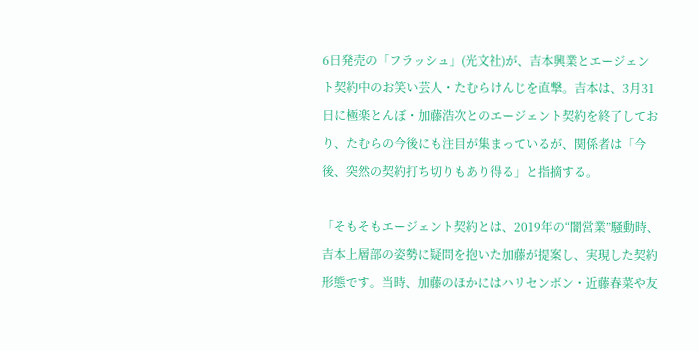6日発売の「フラッシュ」(光文社)が、吉本興業とエージェント契約中のお笑い芸人・たむらけんじを直撃。吉本は、3月31日に極楽とんぼ・加藤浩次とのエージェント契約を終了しており、たむらの今後にも注目が集まっているが、関係者は「今後、突然の契約打ち切りもあり得る」と指摘する。

「そもそもエージェント契約とは、2019年の“闇営業”騒動時、吉本上層部の姿勢に疑問を抱いた加藤が提案し、実現した契約形態です。当時、加藤のほかにはハリセンボン・近藤春菜や友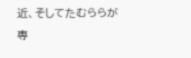近、そしてたむららが専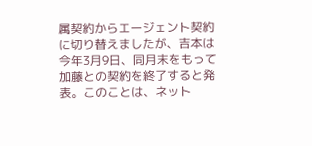属契約からエージェント契約に切り替えましたが、吉本は今年3月9日、同月末をもって加藤との契約を終了すると発表。このことは、ネット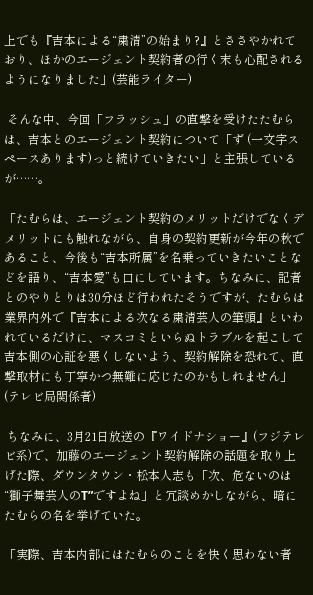上でも『吉本による“粛清”の始まり?』とささやかれており、ほかのエージェント契約者の行く末も心配されるようになりました」(芸能ライター)

 そんな中、今回「フラッシュ」の直撃を受けたたむらは、吉本とのエージェント契約について「ず (一文字スペースあります)っと続けていきたい」と主張しているが……。

「たむらは、エージェント契約のメリットだけでなくデメリットにも触れながら、自身の契約更新が今年の秋であること、今後も“吉本所属”を名乗っていきたいことなどを語り、“吉本愛”も口にしています。ちなみに、記者とのやりとりは30分ほど行われたそうですが、たむらは業界内外で『吉本による次なる粛清芸人の筆頭』といわれているだけに、マスコミといらぬトラブルを起こして吉本側の心証を悪くしないよう、契約解除を恐れて、直撃取材にも丁寧かつ無難に応じたのかもしれません」(テレビ局関係者)

 ちなみに、3月21日放送の『ワイドナショー』(フジテレビ系)で、加藤のエージェント契約解除の話題を取り上げた際、ダウンタウン・松本人志も「次、危ないのは“獅子舞芸人のT”ですよね」と冗談めかしながら、暗にたむらの名を挙げていた。

「実際、吉本内部にはたむらのことを快く思わない者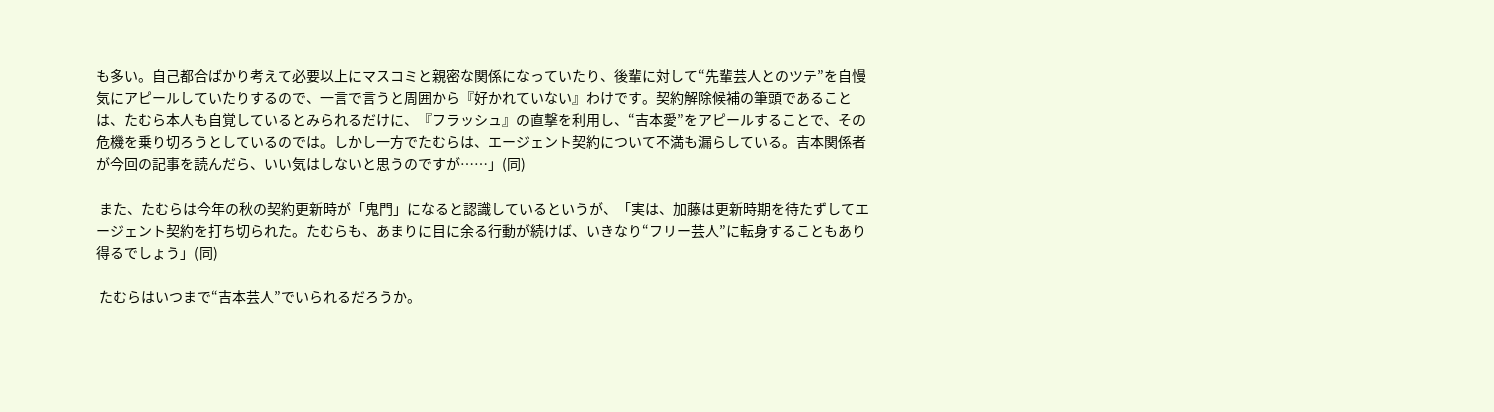も多い。自己都合ばかり考えて必要以上にマスコミと親密な関係になっていたり、後輩に対して“先輩芸人とのツテ”を自慢気にアピールしていたりするので、一言で言うと周囲から『好かれていない』わけです。契約解除候補の筆頭であることは、たむら本人も自覚しているとみられるだけに、『フラッシュ』の直撃を利用し、“吉本愛”をアピールすることで、その危機を乗り切ろうとしているのでは。しかし一方でたむらは、エージェント契約について不満も漏らしている。吉本関係者が今回の記事を読んだら、いい気はしないと思うのですが……」(同)

 また、たむらは今年の秋の契約更新時が「鬼門」になると認識しているというが、「実は、加藤は更新時期を待たずしてエージェント契約を打ち切られた。たむらも、あまりに目に余る行動が続けば、いきなり“フリー芸人”に転身することもあり得るでしょう」(同)

 たむらはいつまで“吉本芸人”でいられるだろうか。